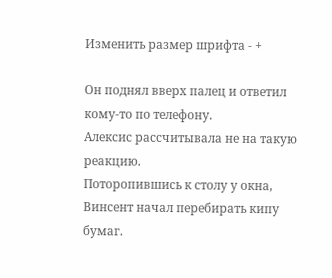Изменить размер шрифта - +

Он поднял вверх палец и ответил кому-то по телефону.
Алексис рассчитывала не на такую реакцию.
Поторопившись к столу у окна, Винсент начал перебирать кипу бумаг.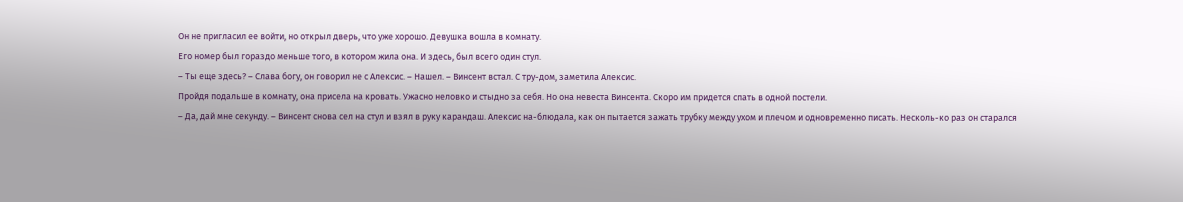Он не пригласил ее войти, но открыл дверь, что уже хорошо. Девушка вошла в комнату.
Его номер был гораздо меньше того, в котором жила она. И здесь, был всего один стул.
– Ты еще здесь? – Слава богу, он говорил не с Алексис. – Нашел. – Винсент встал. С тру-дом, заметила Алексис.
Пройдя подальше в комнату, она присела на кровать. Ужасно неловко и стыдно за себя. Но она невеста Винсента. Скоро им придется спать в одной постели.
– Да, дай мне секунду. – Винсент снова сел на стул и взял в руку карандаш. Алексис на-блюдала, как он пытается зажать трубку между ухом и плечом и одновременно писать. Несколь-ко раз он старался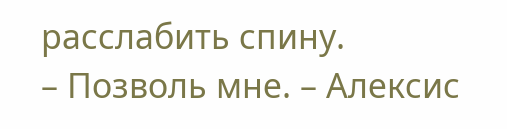расслабить спину.
– Позволь мне. – Алексис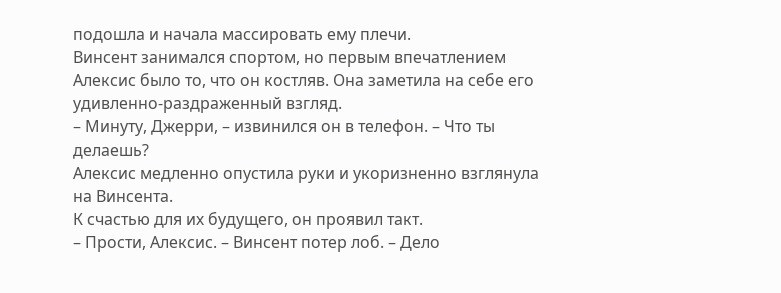подошла и начала массировать ему плечи.
Винсент занимался спортом, но первым впечатлением Алексис было то, что он костляв. Она заметила на себе его удивленно-раздраженный взгляд.
– Минуту, Джерри, – извинился он в телефон. – Что ты делаешь?
Алексис медленно опустила руки и укоризненно взглянула на Винсента.
К счастью для их будущего, он проявил такт.
– Прости, Алексис. – Винсент потер лоб. – Дело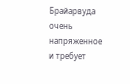Брайарвуда очень напряженное и требует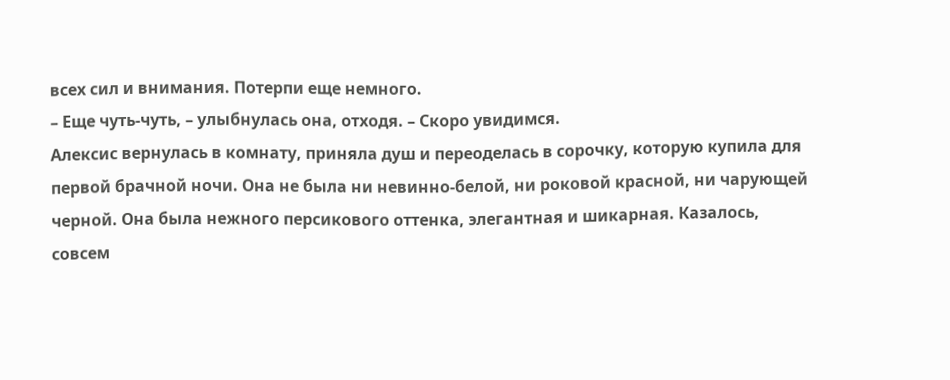всех сил и внимания. Потерпи еще немного.
– Еще чуть-чуть, – улыбнулась она, отходя. – Скоро увидимся.
Алексис вернулась в комнату, приняла душ и переоделась в сорочку, которую купила для первой брачной ночи. Она не была ни невинно-белой, ни роковой красной, ни чарующей черной. Она была нежного персикового оттенка, элегантная и шикарная. Казалось, совсем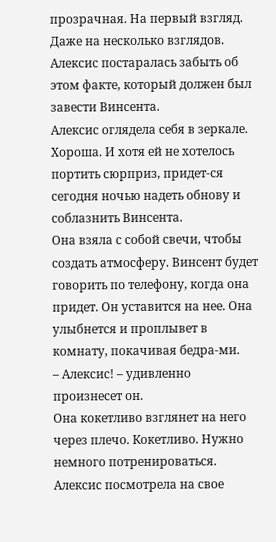прозрачная. На первый взгляд. Даже на несколько взглядов. Алексис постаралась забыть об этом факте, который должен был завести Винсента.
Алексис оглядела себя в зеркале. Хороша. И хотя ей не хотелось портить сюрприз, придет-ся сегодня ночью надеть обнову и соблазнить Винсента.
Она взяла с собой свечи, чтобы создать атмосферу. Винсент будет говорить по телефону, когда она придет. Он уставится на нее. Она улыбнется и проплывет в комнату, покачивая бедра-ми.
– Алексис! – удивленно произнесет он.
Она кокетливо взглянет на него через плечо. Кокетливо. Нужно немного потренироваться. Алексис посмотрела на свое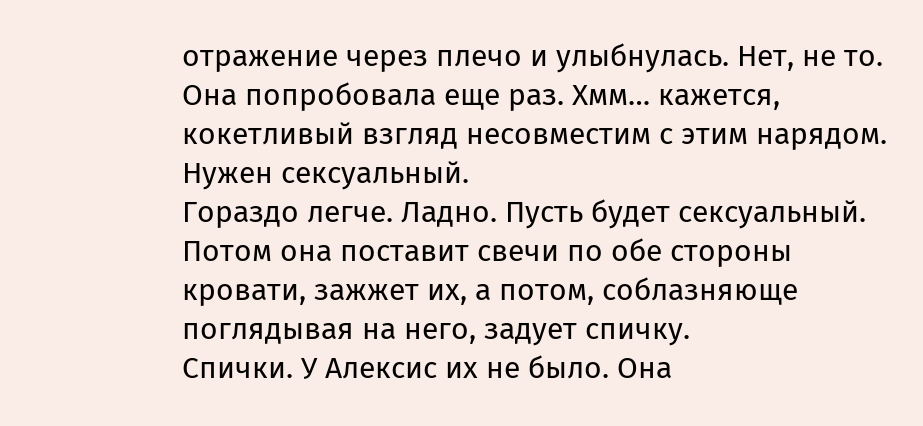отражение через плечо и улыбнулась. Нет, не то. Она попробовала еще раз. Хмм… кажется, кокетливый взгляд несовместим с этим нарядом. Нужен сексуальный.
Гораздо легче. Ладно. Пусть будет сексуальный. Потом она поставит свечи по обе стороны кровати, зажжет их, а потом, соблазняюще поглядывая на него, задует спичку.
Спички. У Алексис их не было. Она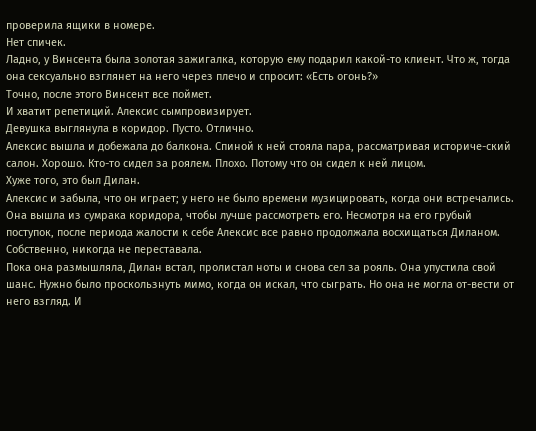проверила ящики в номере.
Нет спичек.
Ладно, у Винсента была золотая зажигалка, которую ему подарил какой-то клиент. Что ж, тогда она сексуально взглянет на него через плечо и спросит: «Есть огонь?»
Точно, после этого Винсент все поймет.
И хватит репетиций. Алексис сымпровизирует.
Девушка выглянула в коридор. Пусто. Отлично.
Алексис вышла и добежала до балкона. Спиной к ней стояла пара, рассматривая историче-ский салон. Хорошо. Кто-то сидел за роялем. Плохо. Потому что он сидел к ней лицом.
Хуже того, это был Дилан.
Алексис и забыла, что он играет; у него не было времени музицировать, когда они встречались.
Она вышла из сумрака коридора, чтобы лучше рассмотреть его. Несмотря на его грубый поступок, после периода жалости к себе Алексис все равно продолжала восхищаться Диланом. Собственно, никогда не переставала.
Пока она размышляла, Дилан встал, пролистал ноты и снова сел за рояль. Она упустила свой шанс. Нужно было проскользнуть мимо, когда он искал, что сыграть. Но она не могла от-вести от него взгляд. И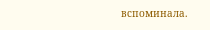вспоминала.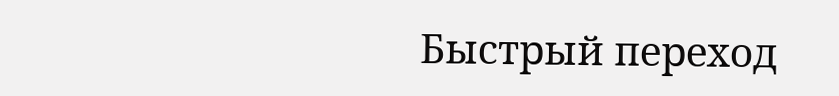Быстрый переход